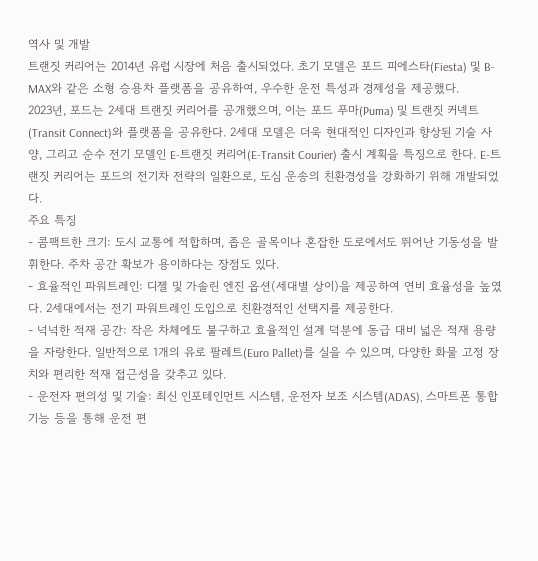역사 및 개발
트랜짓 커리어는 2014년 유럽 시장에 처음 출시되었다. 초기 모델은 포드 피에스타(Fiesta) 및 B-MAX와 같은 소형 승용차 플랫폼을 공유하여, 우수한 운전 특성과 경제성을 제공했다.
2023년, 포드는 2세대 트랜짓 커리어를 공개했으며, 이는 포드 푸마(Puma) 및 트랜짓 커넥트(Transit Connect)와 플랫폼을 공유한다. 2세대 모델은 더욱 현대적인 디자인과 향상된 기술 사양, 그리고 순수 전기 모델인 E-트랜짓 커리어(E-Transit Courier) 출시 계획을 특징으로 한다. E-트랜짓 커리어는 포드의 전기차 전략의 일환으로, 도심 운송의 친환경성을 강화하기 위해 개발되었다.
주요 특징
- 콤팩트한 크기: 도시 교통에 적합하며, 좁은 골목이나 혼잡한 도로에서도 뛰어난 기동성을 발휘한다. 주차 공간 확보가 용이하다는 장점도 있다.
- 효율적인 파워트레인: 디젤 및 가솔린 엔진 옵션(세대별 상이)을 제공하여 연비 효율성을 높였다. 2세대에서는 전기 파워트레인 도입으로 친환경적인 선택지를 제공한다.
- 넉넉한 적재 공간: 작은 차체에도 불구하고 효율적인 설계 덕분에 동급 대비 넓은 적재 용량을 자랑한다. 일반적으로 1개의 유로 팔레트(Euro Pallet)를 실을 수 있으며, 다양한 화물 고정 장치와 편리한 적재 접근성을 갖추고 있다.
- 운전자 편의성 및 기술: 최신 인포테인먼트 시스템, 운전자 보조 시스템(ADAS), 스마트폰 통합 기능 등을 통해 운전 편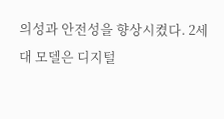의성과 안전성을 향상시켰다. 2세대 모델은 디지털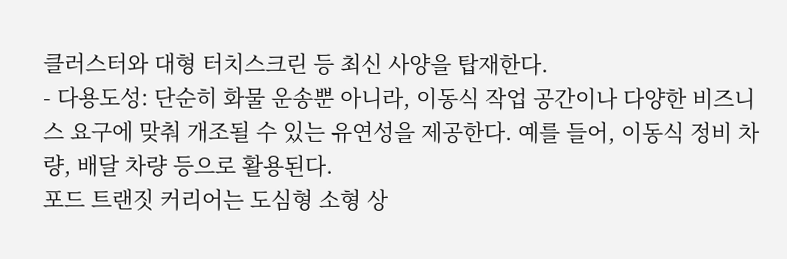클러스터와 대형 터치스크린 등 최신 사양을 탑재한다.
- 다용도성: 단순히 화물 운송뿐 아니라, 이동식 작업 공간이나 다양한 비즈니스 요구에 맞춰 개조될 수 있는 유연성을 제공한다. 예를 들어, 이동식 정비 차량, 배달 차량 등으로 활용된다.
포드 트랜짓 커리어는 도심형 소형 상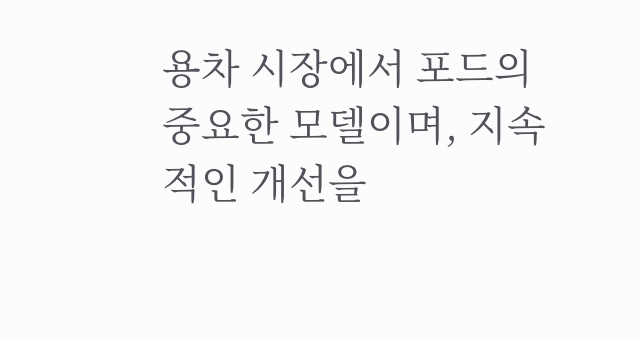용차 시장에서 포드의 중요한 모델이며, 지속적인 개선을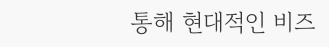통해 현대적인 비즈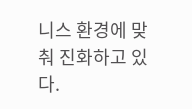니스 환경에 맞춰 진화하고 있다.